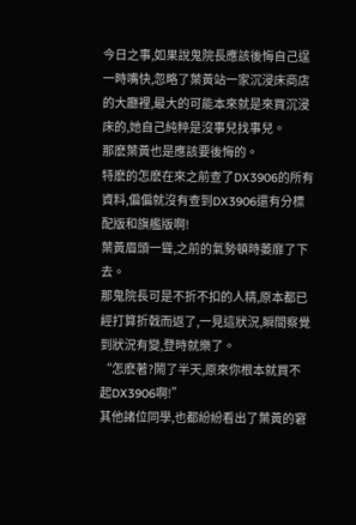今日之事,如果說鬼院長應該後悔自己逞一時嘴快,忽略了葉黃站一家沉浸床商店的大廳裡,最大的可能本來就是來買沉浸床的,她自己純粹是沒事兒找事兒。
那麽葉黃也是應該要後悔的。
特麽的怎麽在來之前查了DX3906的所有資料,偏偏就沒有查到DX3906還有分標配版和旗艦版啊!
葉黃眉頭一聳,之前的氣勢頓時萎靡了下去。
那鬼院長可是不折不扣的人精,原本都已經打算折戟而返了,一見這狀況,瞬間察覺到狀況有變,登時就樂了。
“怎麽著?鬧了半天,原來你根本就買不起DX3906啊!”
其他諸位同學,也都紛紛看出了葉黃的窘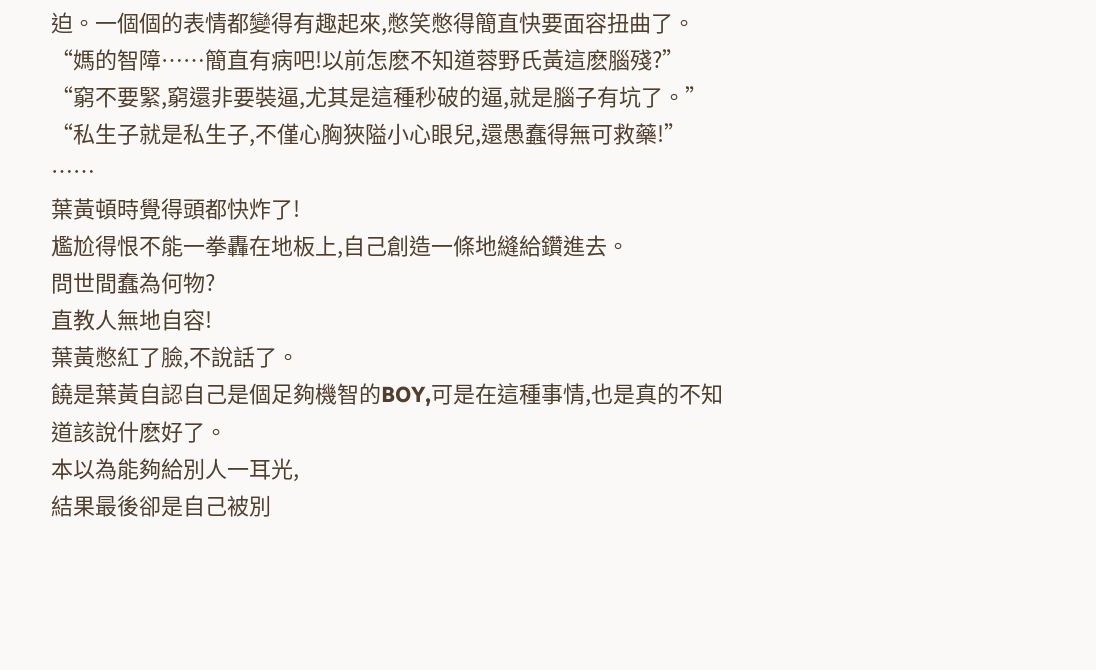迫。一個個的表情都變得有趣起來,憋笑憋得簡直快要面容扭曲了。
“媽的智障……簡直有病吧!以前怎麽不知道蓉野氏黃這麽腦殘?”
“窮不要緊,窮還非要裝逼,尤其是這種秒破的逼,就是腦子有坑了。”
“私生子就是私生子,不僅心胸狹隘小心眼兒,還愚蠢得無可救藥!”
……
葉黃頓時覺得頭都快炸了!
尷尬得恨不能一拳轟在地板上,自己創造一條地縫給鑽進去。
問世間蠢為何物?
直教人無地自容!
葉黃憋紅了臉,不說話了。
饒是葉黃自認自己是個足夠機智的BOY,可是在這種事情,也是真的不知道該說什麽好了。
本以為能夠給別人一耳光,
結果最後卻是自己被別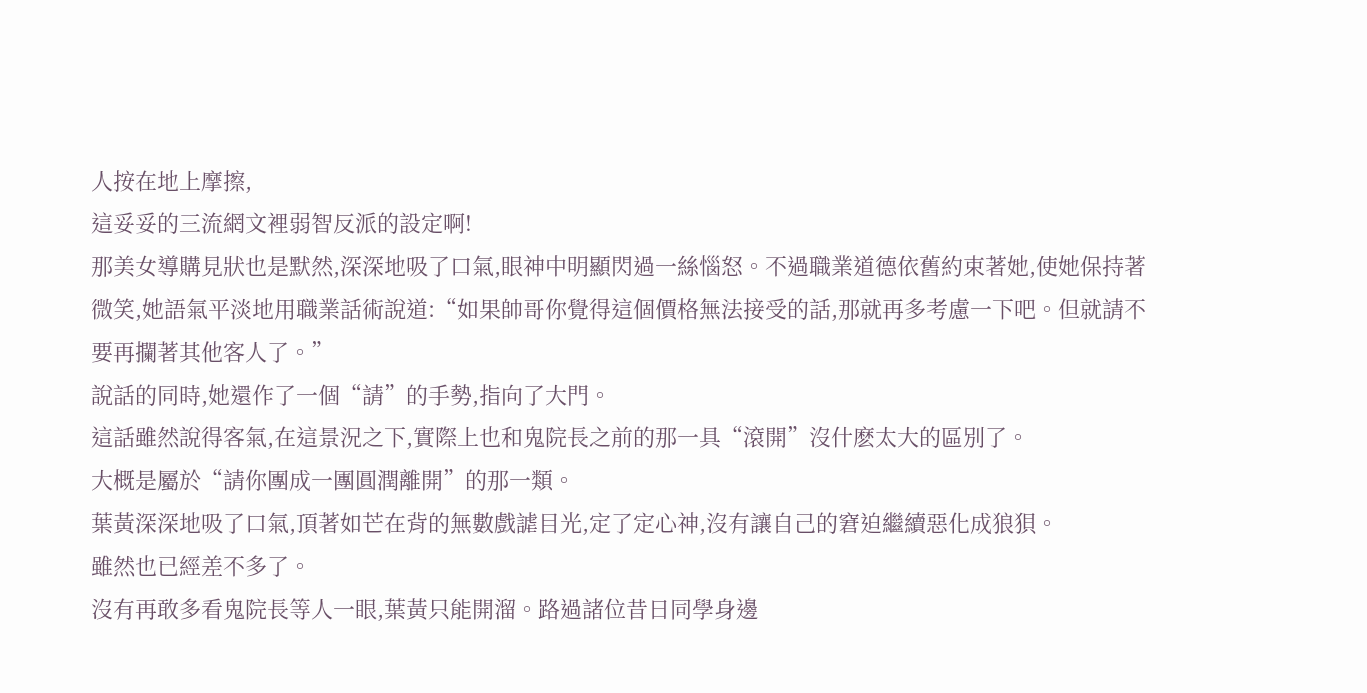人按在地上摩擦,
這妥妥的三流網文裡弱智反派的設定啊!
那美女導購見狀也是默然,深深地吸了口氣,眼神中明顯閃過一絲惱怒。不過職業道德依舊約束著她,使她保持著微笑,她語氣平淡地用職業話術說道:“如果帥哥你覺得這個價格無法接受的話,那就再多考慮一下吧。但就請不要再攔著其他客人了。”
說話的同時,她還作了一個“請”的手勢,指向了大門。
這話雖然說得客氣,在這景況之下,實際上也和鬼院長之前的那一具“滾開”沒什麽太大的區別了。
大概是屬於“請你團成一團圓潤離開”的那一類。
葉黃深深地吸了口氣,頂著如芒在背的無數戲謔目光,定了定心神,沒有讓自己的窘迫繼續惡化成狼狽。
雖然也已經差不多了。
沒有再敢多看鬼院長等人一眼,葉黃只能開溜。路過諸位昔日同學身邊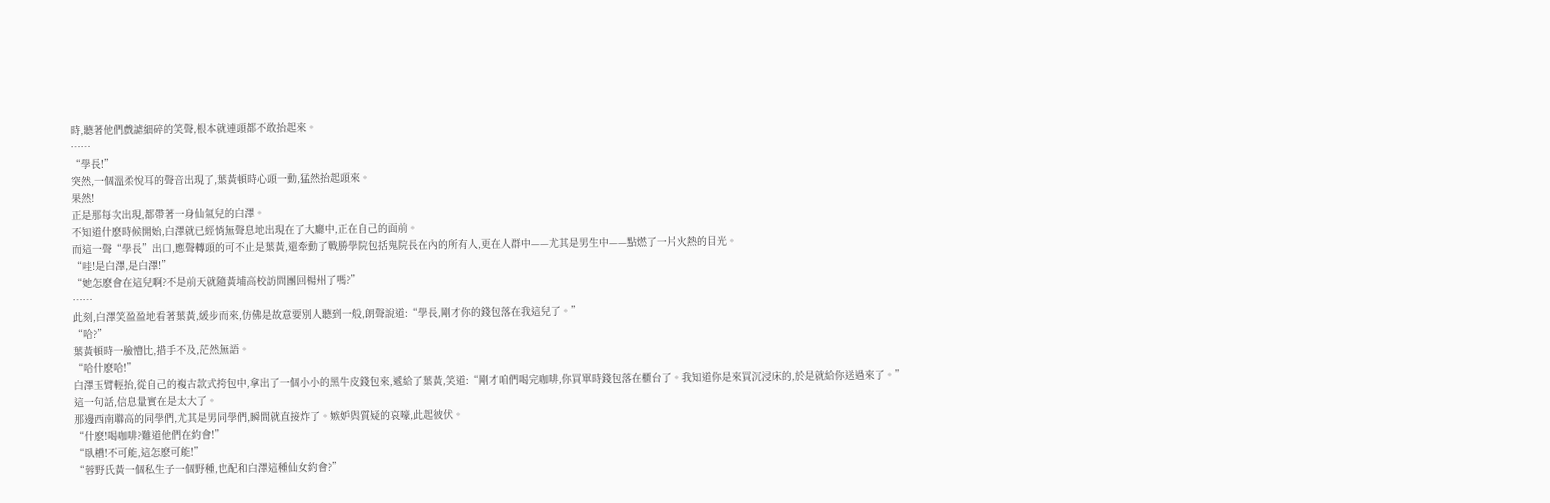時,聽著他們戲謔細碎的笑聲,根本就連頭都不敢抬起來。
……
“學長!”
突然,一個溫柔悅耳的聲音出現了,葉黃頓時心頭一動,猛然抬起頭來。
果然!
正是那每次出現,都帶著一身仙氣兒的白澤。
不知道什麽時候開始,白澤就已經悄無聲息地出現在了大廳中,正在自己的面前。
而這一聲“學長”出口,應聲轉頭的可不止是葉黃,還牽動了戰勝學院包括鬼院長在內的所有人,更在人群中——尤其是男生中——點燃了一片火熱的目光。
“哇!是白澤,是白澤!”
“她怎麽會在這兒啊?不是前天就隨黃埔高校訪問團回楊州了嗎?”
……
此刻,白澤笑盈盈地看著葉黃,緩步而來,仿佛是故意要別人聽到一般,朗聲說道:“學長,剛才你的錢包落在我這兒了。”
“哈?”
葉黃頓時一臉懵比,措手不及,茫然無語。
“哈什麽哈!”
白澤玉臂輕抬,從自己的複古款式挎包中,拿出了一個小小的黑牛皮錢包來,遞給了葉黃,笑道:“剛才咱們喝完咖啡,你買單時錢包落在櫃台了。我知道你是來買沉浸床的,於是就給你送過來了。”
這一句話,信息量實在是太大了。
那邊西南聯高的同學們,尤其是男同學們,瞬間就直接炸了。嫉妒與質疑的哀嚎,此起彼伏。
“什麽!喝咖啡?難道他們在約會!”
“臥槽!不可能,這怎麽可能!”
“蓉野氏黃一個私生子一個野種,也配和白澤這種仙女約會?”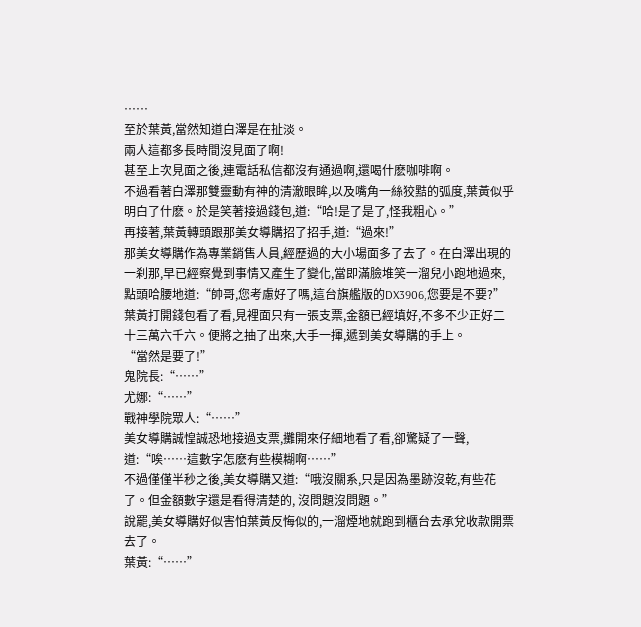……
至於葉黃,當然知道白澤是在扯淡。
兩人這都多長時間沒見面了啊!
甚至上次見面之後,連電話私信都沒有通過啊,還喝什麽咖啡啊。
不過看著白澤那雙靈動有神的清澈眼眸,以及嘴角一絲狡黠的弧度,葉黃似乎明白了什麽。於是笑著接過錢包,道:“哈!是了是了,怪我粗心。”
再接著,葉黃轉頭跟那美女導購招了招手,道:“過來!”
那美女導購作為專業銷售人員,經歷過的大小場面多了去了。在白澤出現的一刹那,早已經察覺到事情又產生了變化,當即滿臉堆笑一溜兒小跑地過來,點頭哈腰地道:“帥哥,您考慮好了嗎,這台旗艦版的DX3906,您要是不要?”
葉黃打開錢包看了看,見裡面只有一張支票,金額已經填好,不多不少正好二十三萬六千六。便將之抽了出來,大手一揮,遞到美女導購的手上。
“當然是要了!”
鬼院長:“……”
尤娜:“……”
戰神學院眾人:“……”
美女導購誠惶誠恐地接過支票,攤開來仔細地看了看,卻驚疑了一聲,道:“唉……這數字怎麽有些模糊啊……”
不過僅僅半秒之後,美女導購又道:“哦沒關系,只是因為墨跡沒乾,有些花了。但金額數字還是看得清楚的, 沒問題沒問題。”
說罷,美女導購好似害怕葉黃反悔似的,一溜煙地就跑到櫃台去承兌收款開票去了。
葉黃:“……”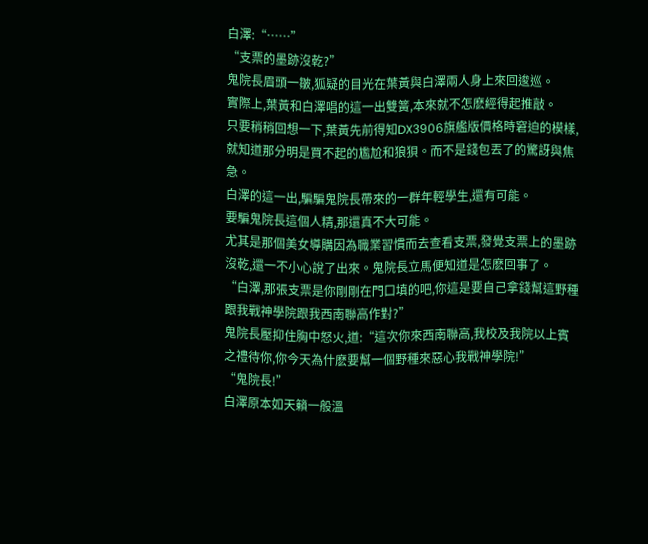白澤:“……”
“支票的墨跡沒乾?”
鬼院長眉頭一皺,狐疑的目光在葉黃與白澤兩人身上來回逡巡。
實際上,葉黃和白澤唱的這一出雙簧,本來就不怎麽經得起推敲。
只要稍稍回想一下,葉黃先前得知DX3906旗艦版價格時窘迫的模樣,就知道那分明是買不起的尷尬和狼狽。而不是錢包丟了的驚訝與焦急。
白澤的這一出,騙騙鬼院長帶來的一群年輕學生,還有可能。
要騙鬼院長這個人精,那還真不大可能。
尤其是那個美女導購因為職業習慣而去查看支票,發覺支票上的墨跡沒乾,還一不小心說了出來。鬼院長立馬便知道是怎麽回事了。
“白澤,那張支票是你剛剛在門口填的吧,你這是要自己拿錢幫這野種跟我戰神學院跟我西南聯高作對?”
鬼院長壓抑住胸中怒火,道:“這次你來西南聯高,我校及我院以上賓之禮待你,你今天為什麽要幫一個野種來惡心我戰神學院!”
“鬼院長!”
白澤原本如天籟一般溫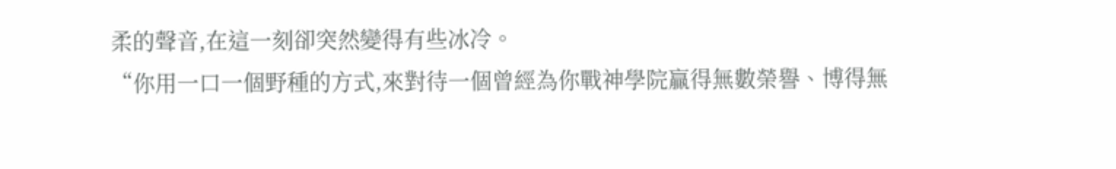柔的聲音,在這一刻卻突然變得有些冰冷。
“你用一口一個野種的方式,來對待一個曾經為你戰神學院贏得無數榮譽、博得無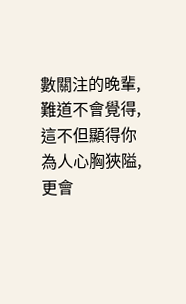數關注的晚輩,難道不會覺得,這不但顯得你為人心胸狹隘,更會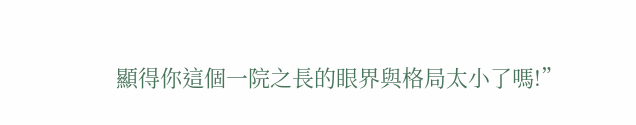顯得你這個一院之長的眼界與格局太小了嗎!”